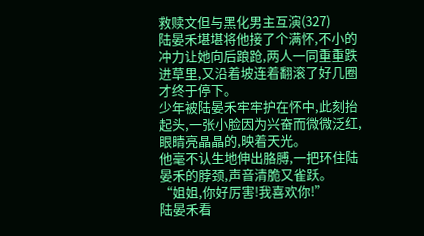救赎文但与黑化男主互演(327)
陆晏禾堪堪将他接了个满怀,不小的冲力让她向后踉跄,两人一同重重跌进草里,又沿着坡连着翻滚了好几圈才终于停下。
少年被陆晏禾牢牢护在怀中,此刻抬起头,一张小脸因为兴奋而微微泛红,眼睛亮晶晶的,映着天光。
他毫不认生地伸出胳膊,一把环住陆晏禾的脖颈,声音清脆又雀跃。
“姐姐,你好厉害!我喜欢你!”
陆晏禾看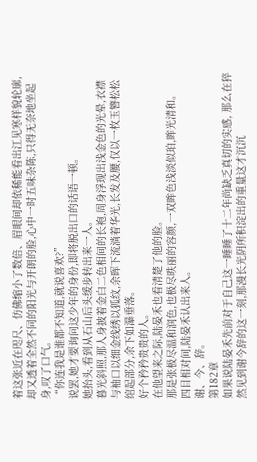着这张近在咫尺、仿佛缩小了数倍、眉眼间却依稀能看出江见寒样貌轮廓,却又透着全然不同的阳光与开朗的脸,心中一时五味杂陈,只得无奈地坐起身,叹了口气。
“你连我是谁都不知道,就说喜欢?”
说罢,她才要询问这少年的身份,即将脱出口的话语一顿。
她抬头,看到从石山后头缓步转出来一人。
暮光斜照,那人身披着金白二色相间的长袍,周身浮现出浅金色的光晕,衣襟与袖口以细金线绣以狐纹,余晖下流淌着华光,长发及腰,仅以一枚玉簪松松绾起部分,余下如瀑垂落。
好个矜矜贵贵的人。
在他望来之际,陆晏禾也看清楚了他的脸。
那是张极尽温和润色,也极尽昳丽的容颜,一双眸色浅淡似珀,眸光清和。
四目相对间,陆晏禾认出来人。
谢、今、辞。
第182章
如果说陆晏禾先前对于自己这一睡睡了十二年尚缺乏真切的实感, 那么在猝然见到谢今辞的这一刻,那漫长光阴所积淀出的重量这才沉沉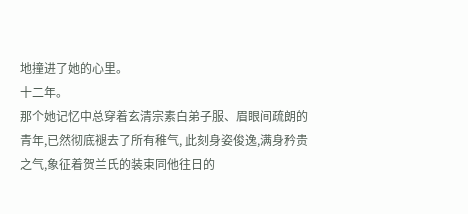地撞进了她的心里。
十二年。
那个她记忆中总穿着玄清宗素白弟子服、眉眼间疏朗的青年,已然彻底褪去了所有稚气, 此刻身姿俊逸,满身矜贵之气,象征着贺兰氏的装束同他往日的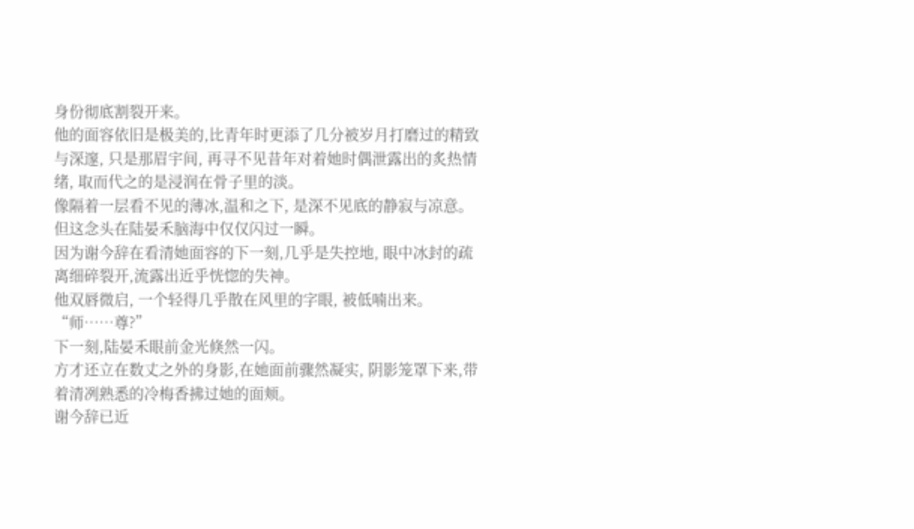身份彻底割裂开来。
他的面容依旧是极美的,比青年时更添了几分被岁月打磨过的精致与深邃, 只是那眉宇间, 再寻不见昔年对着她时偶泄露出的炙热情绪, 取而代之的是浸润在骨子里的淡。
像隔着一层看不见的薄冰,温和之下, 是深不见底的静寂与凉意。
但这念头在陆晏禾脑海中仅仅闪过一瞬。
因为谢今辞在看清她面容的下一刻,几乎是失控地, 眼中冰封的疏离细碎裂开,流露出近乎恍惚的失神。
他双唇微启, 一个轻得几乎散在风里的字眼, 被低喃出来。
“师……尊?”
下一刻,陆晏禾眼前金光倏然一闪。
方才还立在数丈之外的身影,在她面前骤然凝实, 阴影笼罩下来,带着清冽熟悉的冷梅香拂过她的面颊。
谢今辞已近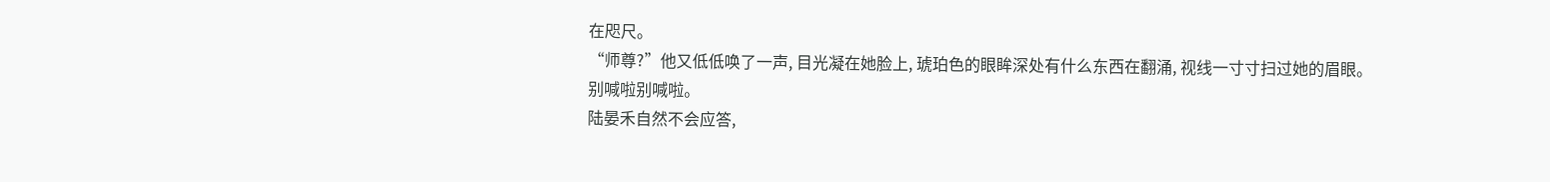在咫尺。
“师尊?”他又低低唤了一声, 目光凝在她脸上, 琥珀色的眼眸深处有什么东西在翻涌, 视线一寸寸扫过她的眉眼。
别喊啦别喊啦。
陆晏禾自然不会应答,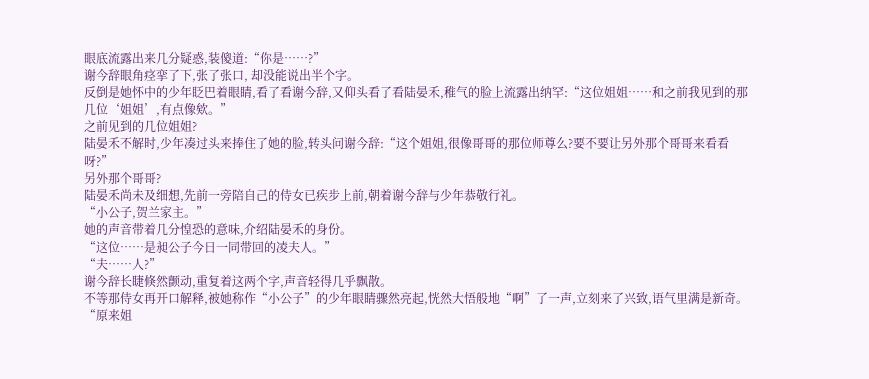眼底流露出来几分疑惑,装傻道:“你是……?”
谢今辞眼角痉挛了下,张了张口, 却没能说出半个字。
反倒是她怀中的少年眨巴着眼睛,看了看谢今辞,又仰头看了看陆晏禾,稚气的脸上流露出纳罕:“这位姐姐……和之前我见到的那几位‘姐姐’,有点像欸。”
之前见到的几位姐姐?
陆晏禾不解时,少年凑过头来捧住了她的脸,转头问谢今辞:“这个姐姐,很像哥哥的那位师尊么?要不要让另外那个哥哥来看看呀?”
另外那个哥哥?
陆晏禾尚未及细想,先前一旁陪自己的侍女已疾步上前,朝着谢今辞与少年恭敬行礼。
“小公子,贺兰家主。”
她的声音带着几分惶恐的意味,介绍陆晏禾的身份。
“这位……是昶公子今日一同带回的凌夫人。”
“夫……人?”
谢今辞长睫倏然颤动,重复着这两个字,声音轻得几乎飘散。
不等那侍女再开口解释,被她称作“小公子”的少年眼睛骤然亮起,恍然大悟般地“啊”了一声,立刻来了兴致,语气里满是新奇。
“原来姐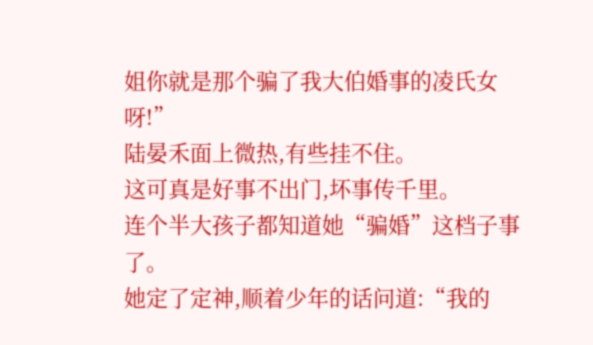姐你就是那个骗了我大伯婚事的凌氏女呀!”
陆晏禾面上微热,有些挂不住。
这可真是好事不出门,坏事传千里。
连个半大孩子都知道她“骗婚”这档子事了。
她定了定神,顺着少年的话问道:“我的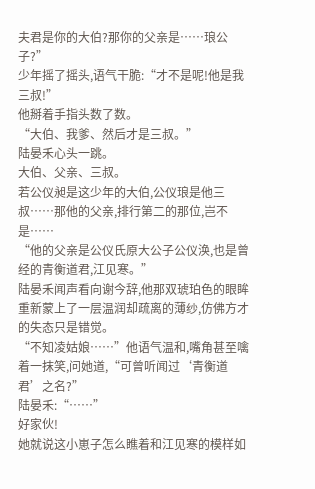夫君是你的大伯?那你的父亲是……琅公子?”
少年摇了摇头,语气干脆:“才不是呢!他是我三叔!”
他掰着手指头数了数。
“大伯、我爹、然后才是三叔。”
陆晏禾心头一跳。
大伯、父亲、三叔。
若公仪昶是这少年的大伯,公仪琅是他三叔……那他的父亲,排行第二的那位,岂不是……
“他的父亲是公仪氏原大公子公仪涣,也是曾经的青衡道君,江见寒。”
陆晏禾闻声看向谢今辞,他那双琥珀色的眼眸重新蒙上了一层温润却疏离的薄纱,仿佛方才的失态只是错觉。
“不知凌姑娘……”他语气温和,嘴角甚至噙着一抹笑,问她道,“可曾听闻过‘青衡道君’之名?”
陆晏禾:“……”
好家伙!
她就说这小崽子怎么瞧着和江见寒的模样如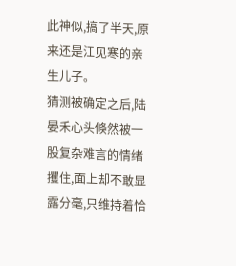此神似,搞了半天,原来还是江见寒的亲生儿子。
猜测被确定之后,陆晏禾心头倏然被一股复杂难言的情绪攫住,面上却不敢显露分毫,只维持着恰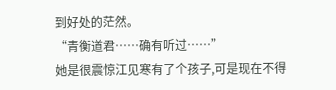到好处的茫然。
“青衡道君……确有听过……”
她是很震惊江见寒有了个孩子,可是现在不得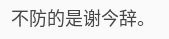不防的是谢今辞。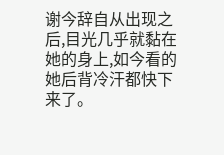谢今辞自从出现之后,目光几乎就黏在她的身上,如今看的她后背冷汗都快下来了。